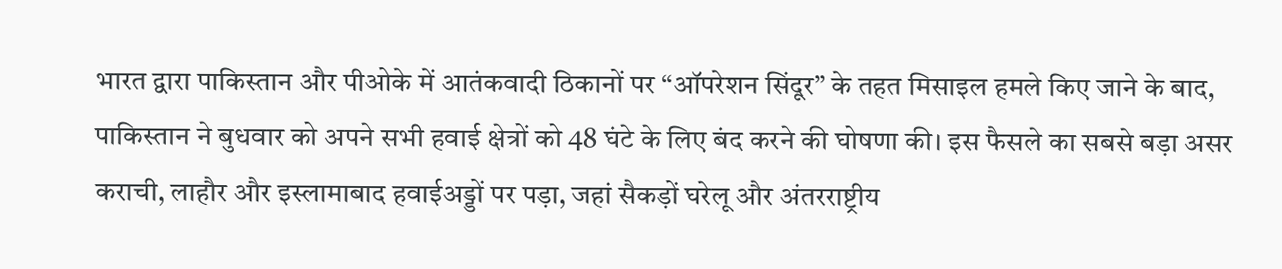भारत द्वारा पाकिस्तान और पीओके में आतंकवादी ठिकानों पर “ऑपरेशन सिंदूर” के तहत मिसाइल हमले किए जाने के बाद, पाकिस्तान ने बुधवार को अपने सभी हवाई क्षेत्रों को 48 घंटे के लिए बंद करने की घोषणा की। इस फैसले का सबसे बड़ा असर कराची, लाहौर और इस्लामाबाद हवाईअड्डों पर पड़ा, जहां सैकड़ों घरेलू और अंतरराष्ट्रीय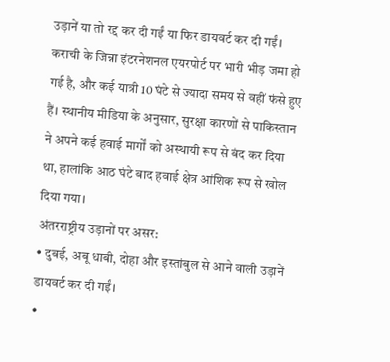उड़ानें या तो रद्द कर दी गईं या फिर डायवर्ट कर दी गईं। कराची के जिन्ना इंटरनेशनल एयरपोर्ट पर भारी भीड़ जमा हो गई है, और कई यात्री 10 घंटे से ज्यादा समय से वहीं फंसे हुए हैं। स्थानीय मीडिया के अनुसार, सुरक्षा कारणों से पाकिस्तान ने अपने कई हवाई मार्गों को अस्थायी रूप से बंद कर दिया था, हालांकि आठ घंटे बाद हवाई क्षेत्र आंशिक रूप से खोल दिया गया।
अंतरराष्ट्रीय उड़ानों पर असर:
• दुबई, अबू धाबी, दोहा और इस्तांबुल से आने वाली उड़ानें डायवर्ट कर दी गईं।
•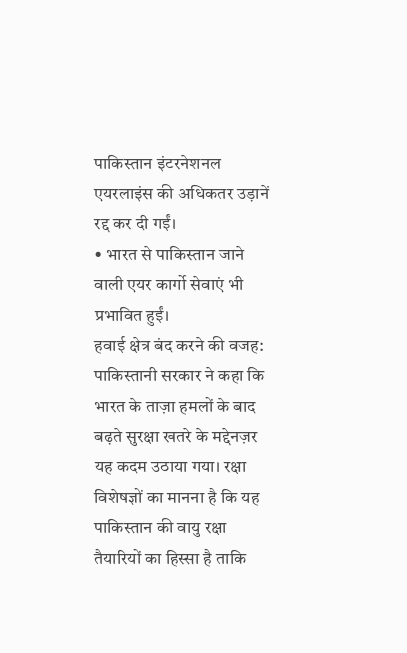पाकिस्तान इंटरनेशनल एयरलाइंस की अधिकतर उड़ानें रद्द कर दी गईं।
• भारत से पाकिस्तान जाने वाली एयर कार्गो सेवाएं भी प्रभावित हुईं।
हवाई क्षेत्र बंद करने की वजह:
पाकिस्तानी सरकार ने कहा कि भारत के ताज़ा हमलों के बाद बढ़ते सुरक्षा खतरे के मद्देनज़र यह कदम उठाया गया। रक्षा विशेषज्ञों का मानना है कि यह पाकिस्तान की वायु रक्षा तैयारियों का हिस्सा है ताकि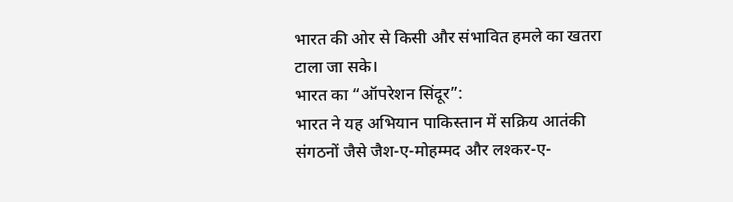भारत की ओर से किसी और संभावित हमले का खतरा टाला जा सके।
भारत का “ऑपरेशन सिंदूर”:
भारत ने यह अभियान पाकिस्तान में सक्रिय आतंकी संगठनों जैसे जैश-ए-मोहम्मद और लश्कर-ए-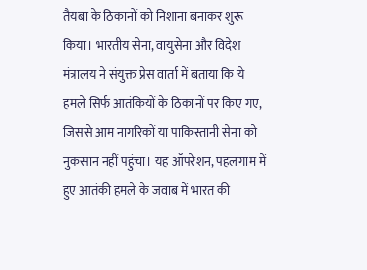तैयबा के ठिकानों को निशाना बनाकर शुरू किया। भारतीय सेना, वायुसेना और विदेश मंत्रालय ने संयुक्त प्रेस वार्ता में बताया कि ये हमले सिर्फ आतंकियों के ठिकानों पर किए गए, जिससे आम नागरिकों या पाकिस्तानी सेना को नुकसान नहीं पहुंचा। यह ऑपरेशन, पहलगाम में हुए आतंकी हमले के जवाब में भारत की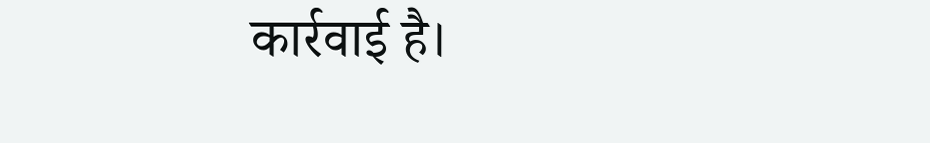कार्रवाई है।